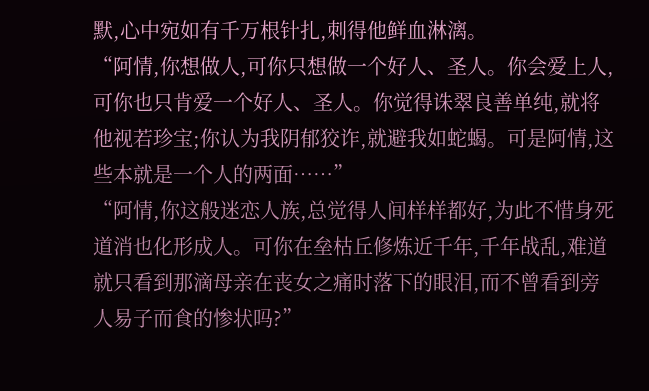默,心中宛如有千万根针扎,刺得他鲜血淋漓。
“阿情,你想做人,可你只想做一个好人、圣人。你会爱上人,可你也只肯爱一个好人、圣人。你觉得诛翠良善单纯,就将他视若珍宝;你认为我阴郁狡诈,就避我如蛇蝎。可是阿情,这些本就是一个人的两面……”
“阿情,你这般迷恋人族,总觉得人间样样都好,为此不惜身死道消也化形成人。可你在垒枯丘修炼近千年,千年战乱,难道就只看到那滴母亲在丧女之痛时落下的眼泪,而不曾看到旁人易子而食的惨状吗?”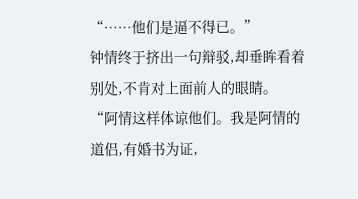“……他们是逼不得已。”
钟情终于挤出一句辩驳,却垂眸看着别处,不肯对上面前人的眼睛。
“阿情这样体谅他们。我是阿情的道侣,有婚书为证,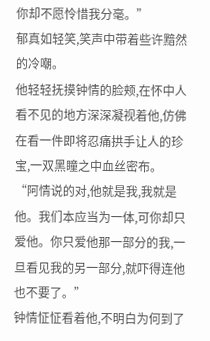你却不愿怜惜我分毫。”
郁真如轻笑,笑声中带着些许黯然的冷嘲。
他轻轻抚摸钟情的脸颊,在怀中人看不见的地方深深凝视着他,仿佛在看一件即将忍痛拱手让人的珍宝,一双黑瞳之中血丝密布。
“阿情说的对,他就是我,我就是他。我们本应当为一体,可你却只爱他。你只爱他那一部分的我,一旦看见我的另一部分,就吓得连他也不要了。”
钟情怔怔看着他,不明白为何到了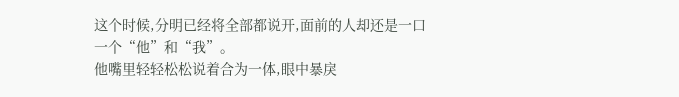这个时候,分明已经将全部都说开,面前的人却还是一口一个“他”和“我”。
他嘴里轻轻松松说着合为一体,眼中暴戾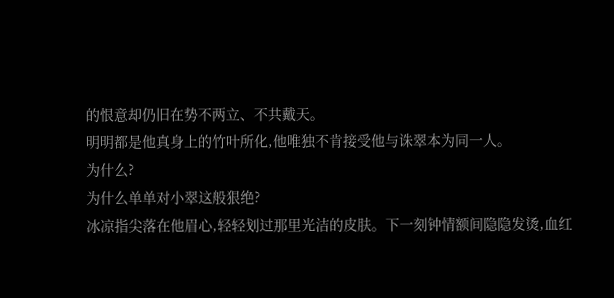的恨意却仍旧在势不两立、不共戴天。
明明都是他真身上的竹叶所化,他唯独不肯接受他与诛翠本为同一人。
为什么?
为什么单单对小翠这般狠绝?
冰凉指尖落在他眉心,轻轻划过那里光洁的皮肤。下一刻钟情额间隐隐发烫,血红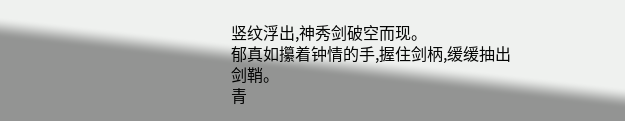竖纹浮出,神秀剑破空而现。
郁真如攥着钟情的手,握住剑柄,缓缓抽出剑鞘。
青